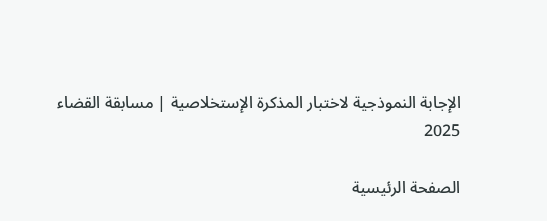الإجابة النموذجية لاختبار المذكرة الإستخلاصية | مسابقة القضاء 2025

الصفحة الرئيسية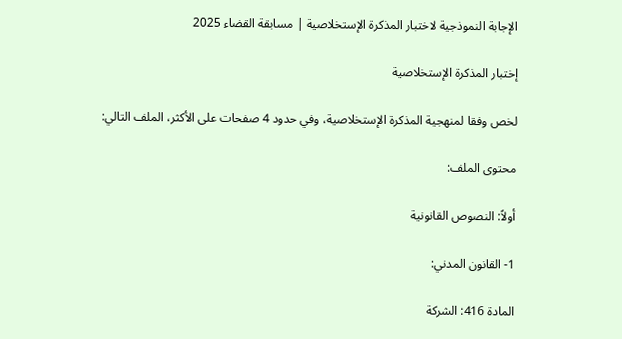الإجابة النموذجية لاختبار المذكرة الإستخلاصية | مسابقة القضاء 2025

إختبار المذكرة الإستخلاصية

لخص وفقا لمنهجية المذكرة الإستخلاصية، وفي حدود 4 صفحات على الأكثر، الملف التالي:

محتوى الملف:

أولاً: النصوص القانونية

1- القانون المدني:

المادة 416: الشركة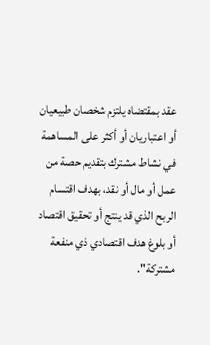عقد بمقتضاه يلتزم شخصان طبيعيان أو اعتباريان أو أكثر على المساهمة في نشاط مشترك بتقديم حصة من عمل أو مال أو نقد، بهدف اقتسام الربح الذي قد ينتج أو تحقيق اقتصاد أو بلوغ هدف اقتصادي ذي منفعة مشتركة".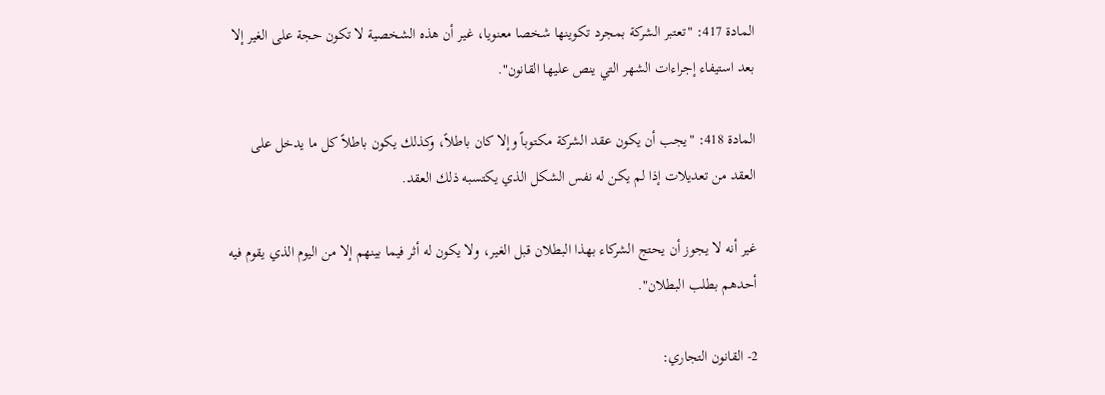المادة 417: "تعتبر الشركة بمجرد تكوينها شخصا معنويا، غير أن هذه الشخصية لا تكون حجة على الغير إلا بعد استيفاء إجراءات الشهر التي ينص عليها القانون".

المادة 418: "يجب أن يكون عقد الشركة مكتوباً وإلا كان باطلاً، وكذلك يكون باطلاً كل ما يدخل على العقد من تعديلات إذا لم يكن له نفس الشكل الذي يكتسبه ذلك العقد.

غير أنه لا يجوز أن يحتج الشركاء بهذا البطلان قبل الغير، ولا يكون له أثر فيما بينهم إلا من اليوم الذي يقوم فيه أحدهم بطلب البطلان".

2- القانون التجاري: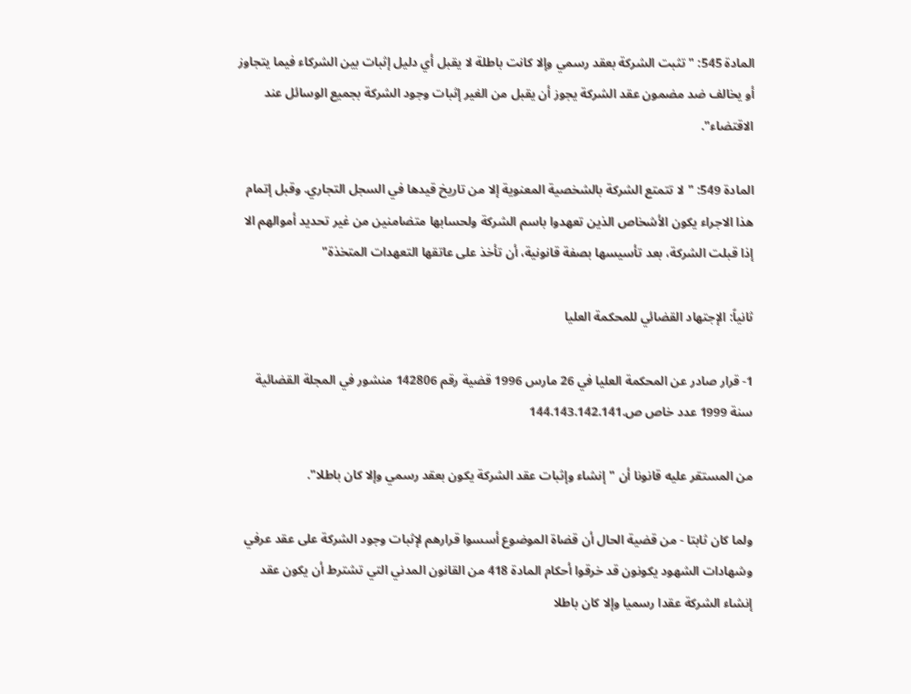المادة 545: "تثبت الشركة بعقد رسمي وإلا كانت باطلة لا يقبل أي دليل إثبات بين الشركاء فيما يتجاوز أو يخالف ضد مضمون عقد الشركة يجوز أن يقبل من الغير إثبات وجود الشركة بجميع الوسائل عند الاقتضاء".

المادة 549: " لا تتمتع الشركة بالشخصية المعنوية إلا من تاريخ قيدها في السجل التجاري. وقبل إتمام هذا الاجراء يكون الأشخاص الذين تعهدوا باسم الشركة ولحسابها متضامنين من غير تحديد أموالهم الا إذا قبلت الشركة، بعد تأسيسها بصفة قانونية، أن تأخذ على عاتقها التعهدات المتخذة"

ثانياً: الإجتهاد القضائي للمحكمة العليا

1- قرار صادر عن المحكمة العليا في 26 مارس 1996 قضية رقم 142806 منشور في المجلة القضائية سنة 1999 عدد خاص ص.144.143.142.141

من المستقر عليه قانونا أن "إنشاء وإثبات عقد الشركة يكون بعقد رسمي وإلا كان باطلا".

ولما كان ثابتا - من قضية الحال أن قضاة الموضوع أسسوا قرارهم لإثبات وجود الشركة على عقد عرفي وشهادات الشهود يكونون قد خرقوا أحكام المادة 418 من القانون المدني التي تشترط أن يكون عقد إنشاء الشركة عقدا رسميا وإلا كان باطلا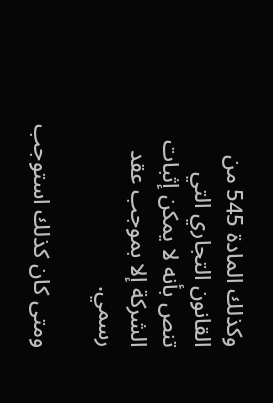وكذلك المادة 545 من القانون التجاري التي تنص بأنه لا يمكن إثبات الشركة إلا بموجب عقد رسمي.

ومتى كان كذلك استوجب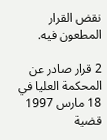نقض القرار المطعون فيه.

2 قرار صادر عن المحكمة العليا في 18 مارس 1997 قضية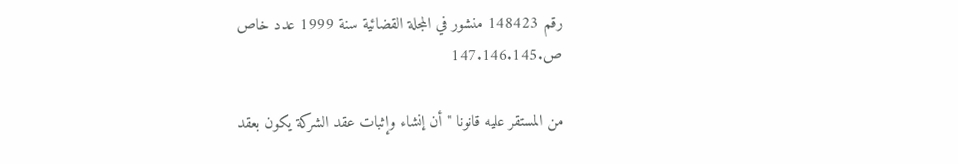رقم 148423 منشور في المجلة القضائية سنة 1999 عدد خاص ص.147.146.145

من المستقر عليه قانونا "أن إنشاء وإثبات عقد الشركة يكون بعقد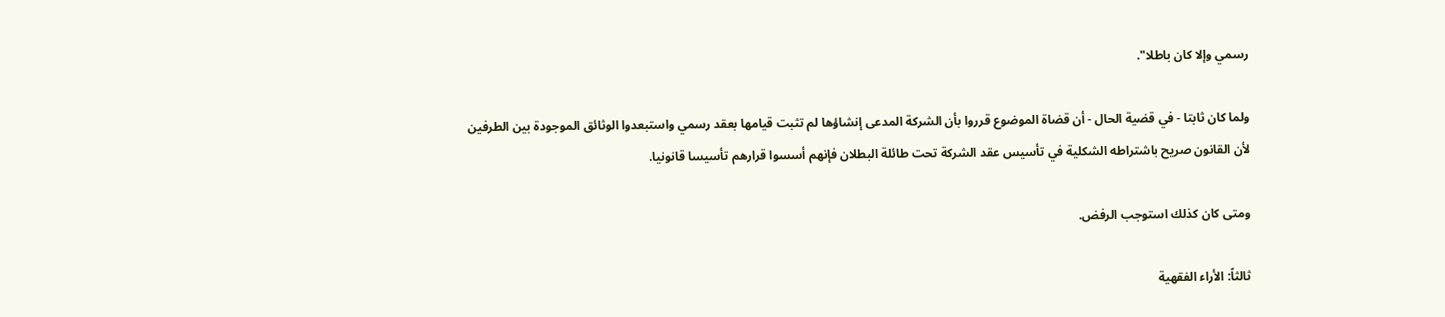رسمي وإلا كان باطلا".

ولما كان ثابتا - في قضية الحال - أن قضاة الموضوع قرروا بأن الشركة المدعى إنشاؤها لم تثبت قيامها بعقد رسمي واستبعدوا الوثائق الموجودة بين الطرفين لأن القانون صريح باشتراطه الشكلية في تأسيس عقد الشركة تحت طائلة البطلان فإنهم أسسوا قرارهم تأسيسا قانونيا.

ومتى كان كذلك استوجب الرفض.

ثالثاً: الأراء الفقهية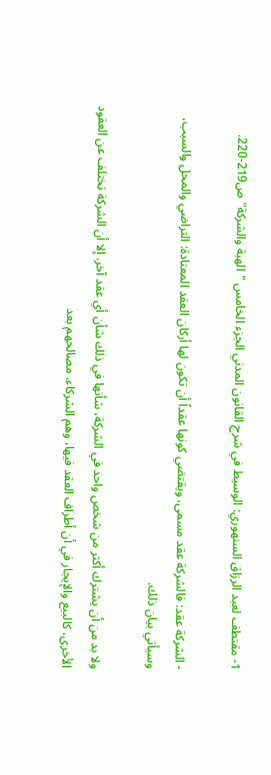1- مقتطف لعبد الرزاق السنهوري: الوسيط في شرح القانون المدني الجزء الخامس "الهبة والشركة" ص219-220.

- الشركة عقد: فالشركة عقد مسمى، ويقتضي كونها عقداً أن تكون لها أركان العقد المعتادة: التراضي والمحل والسبب، وسيأتي بيان ذلك.

ولا بد من أن يشترك أكثر من شخص واحد في الشركة، شأنها في ذلك شأن أي عقد آخر. إلا أن الشركة تختلف عن العقود الأخرى، كالبيع والإيجار في أن أطراف العقد فيها، وهم الشركاء، مصالحهم بعد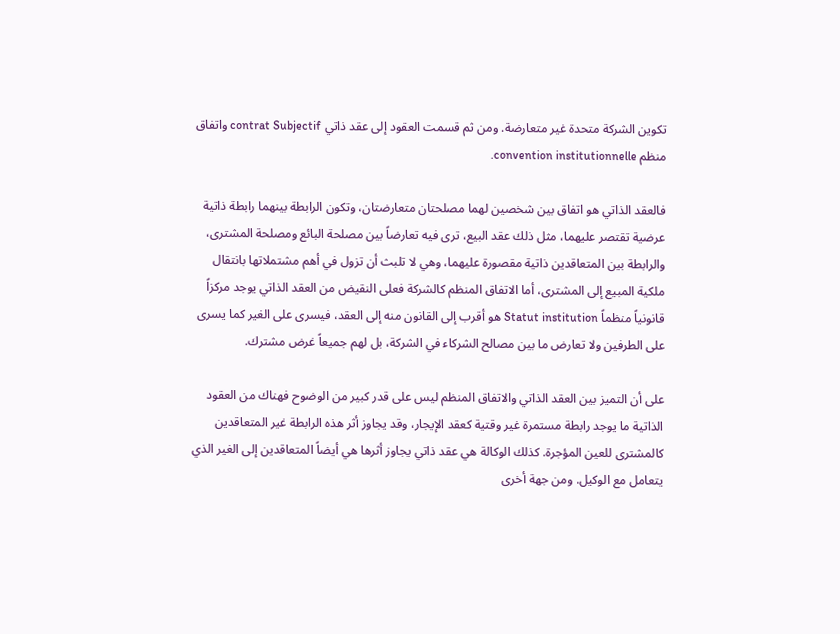تكوين الشركة متحدة غير متعارضة. ومن ثم قسمت العقود إلى عقد ذاتي contrat Subjectif واتفاق منظم convention institutionnelle.

فالعقد الذاتي هو اتفاق بين شخصين لهما مصلحتان متعارضتان، وتكون الرابطة بينهما رابطة ذاتية عرضية تقتصر عليهما، مثل ذلك عقد البيع، ترى فيه تعارضاً بين مصلحة البائع ومصلحة المشترى، والرابطة بين المتعاقدين ذاتية مقصورة عليهما، وهي لا تلبث أن تزول في أهم مشتملاتها بانتقال ملكية المبيع إلى المشترى، أما الاتفاق المنظم كالشركة فعلى النقيض من العقد الذاتي يوجد مركزاً قانونياً منظماً Statut institution هو أقرب إلى القانون منه إلى العقد، فيسرى على الغير كما يسرى على الطرفين ولا تعارض ما بين مصالح الشركاء في الشركة، بل لهم جميعاً غرض مشترك.

على أن التميز بين العقد الذاتي والاتفاق المنظم ليس على قدر كبير من الوضوح فهناك من العقود الذاتية ما يوجد رابطة مستمرة غير وقتية كعقد الإيجار، وقد يجاوز أثر هذه الرابطة غير المتعاقدين كالمشترى للعين المؤجرة. كذلك الوكالة هي عقد ذاتي يجاوز أثرها هي أيضاً المتعاقدين إلى الغير الذي يتعامل مع الوكيل. ومن جهة أخرى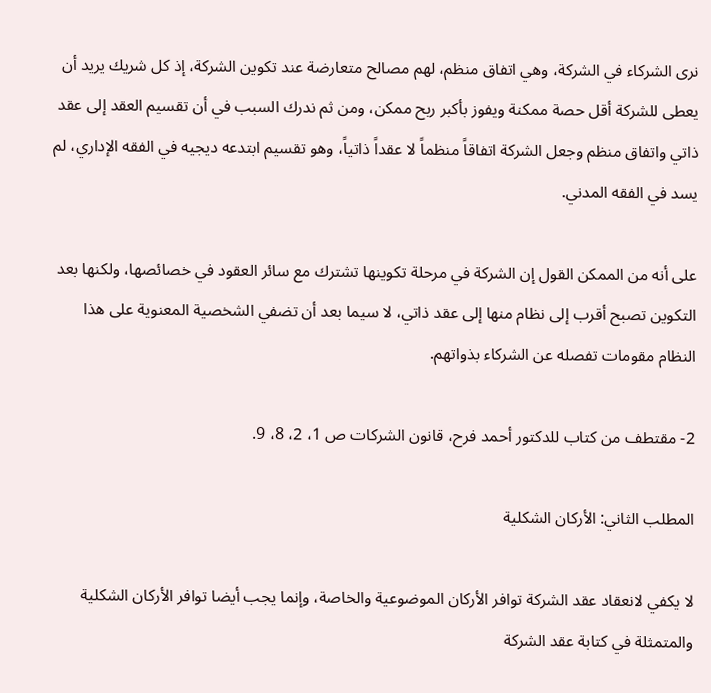نرى الشركاء في الشركة، وهي اتفاق منظم، لهم مصالح متعارضة عند تكوين الشركة، إذ كل شريك يريد أن يعطى للشركة أقل حصة ممكنة ويفوز بأكبر ربح ممكن، ومن ثم ندرك السبب في أن تقسيم العقد إلى عقد ذاتي واتفاق منظم وجعل الشركة اتفاقاً منظماً لا عقداً ذاتياً، وهو تقسيم ابتدعه ديجيه في الفقه الإداري، لم يسد في الفقه المدني.

على أنه من الممكن القول إن الشركة في مرحلة تكوينها تشترك مع سائر العقود في خصائصها، ولكنها بعد التكوين تصبح أقرب إلى نظام منها إلى عقد ذاتي، لا سيما بعد أن تضفي الشخصية المعنوية على هذا النظام مقومات تفصله عن الشركاء بذواتهم.

2- مقتطف من كتاب للدكتور أحمد فرح، قانون الشركات ص 1، 2، 8، 9.

المطلب الثاني: الأركان الشكلية

لا يكفي لانعقاد عقد الشركة توافر الأركان الموضوعية والخاصة، وإنما يجب أيضا توافر الأركان الشكلية والمتمثلة في كتابة عقد الشركة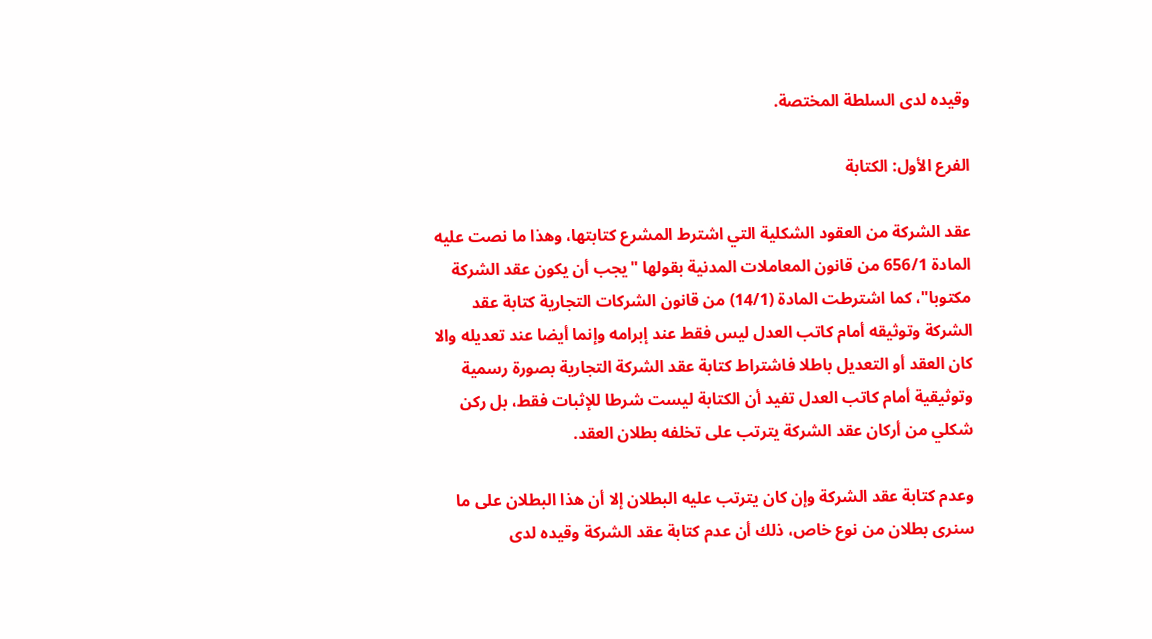وقيده لدى السلطة المختصة.

الفرع الأول: الكتابة

عقد الشركة من العقود الشكلية التي اشترط المشرع كتابتها، وهذا ما نصت عليه المادة 656/1 من قانون المعاملات المدنية بقولها "يجب أن يكون عقد الشركة مكتوبا"، كما اشترطت المادة (14/1) من قانون الشركات التجارية كتابة عقد الشركة وتوثيقه أمام كاتب العدل ليس فقط عند إبرامه وإنما أيضا عند تعديله والا كان العقد أو التعديل باطلا فاشتراط كتابة عقد الشركة التجارية بصورة رسمية وتوثيقية أمام كاتب العدل تفيد أن الكتابة ليست شرطا للإثبات فقط، بل ركن شكلي من أركان عقد الشركة يترتب على تخلفه بطلان العقد.

وعدم كتابة عقد الشركة وإن كان يترتب عليه البطلان إلا أن هذا البطلان على ما سنرى بطلان من نوع خاص، ذلك أن عدم كتابة عقد الشركة وقيده لدى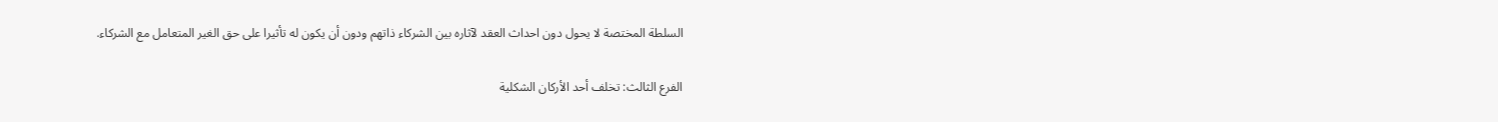السلطة المختصة لا يحول دون احداث العقد لآثاره بين الشركاء ذاتهم ودون أن يكون له تأثيرا على حق الغير المتعامل مع الشركاء.

الفرع الثالث: تخلف أحد الأركان الشكلية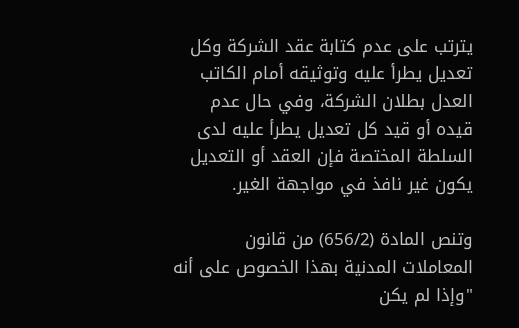يترتب على عدم كتابة عقد الشركة وكل تعديل يطرأ عليه وتوثيقه أمام الكاتب العدل بطلان الشركة، وفي حال عدم قيده أو قيد كل تعديل يطرأ عليه لدى السلطة المختصة فإن العقد أو التعديل يكون غير نافذ في مواجهة الغير.

وتنص المادة (656/2) من قانون المعاملات المدنية بهذا الخصوص على أنه "وإذا لم يكن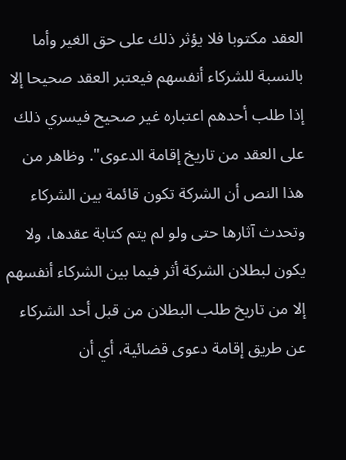العقد مكتوبا فلا يؤثر ذلك على حق الغير وأما بالنسبة للشركاء أنفسهم فيعتبر العقد صحيحا إلا إذا طلب أحدهم اعتباره غير صحيح فيسري ذلك على العقد من تاريخ إقامة الدعوى". وظاهر من هذا النص أن الشركة تكون قائمة بين الشركاء وتحدث آثارها حتى ولو لم يتم كتابة عقدها، ولا يكون لبطلان الشركة أثر فيما بين الشركاء أنفسهم إلا من تاريخ طلب البطلان من قبل أحد الشركاء عن طريق إقامة دعوى قضائية، أي أن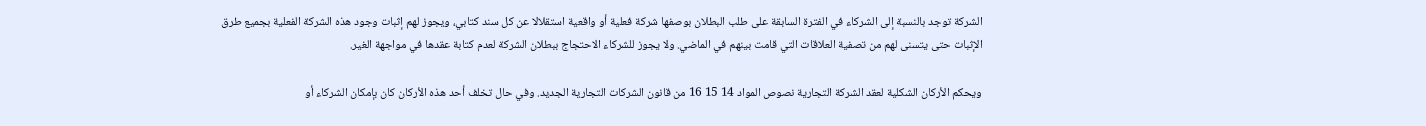الشركة توجد بالنسبة إلى الشركاء في الفترة السابقة على طلب البطلان بوصفها شركة فعلية أو واقعية استقلالا عن كل سند كتابي، ويجوز لهم إثبات وجود هذه الشركة الفعلية بجميع طرق الإثبات حتى يتسنى لهم من تصفية العلاقات التي قامت بينهم في الماضي. ولا يجوز للشركاء الاحتجاج ببطلان الشركة لعدم كتابة عقدها في مواجهة الغير.

ويحكم الأركان الشكلية لعقد الشركة التجارية نصوص المواد 14 15 16 من قانون الشركات التجارية الجديد. وفي حال تخلف أحد هذه الأركان كان بإمكان الشركاء أو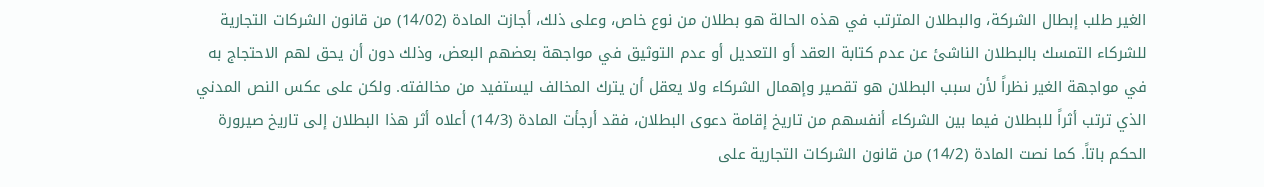الغير طلب إبطال الشركة، والبطلان المترتب في هذه الحالة هو بطلان من نوع خاص، وعلى ذلك، أجازت المادة (14/02) من قانون الشركات التجارية للشركاء التمسك بالبطلان الناشئ عن عدم كتابة العقد أو التعديل أو عدم التوثيق في مواجهة بعضهم البعض، وذلك دون أن يحق لهم الاحتجاج به في مواجهة الغير نظراً لأن سبب البطلان هو تقصير وإهمال الشركاء ولا يعقل أن يترك المخالف ليستفيد من مخالفته. ولكن على عكس النص المدني الذي ترتب أثراً للبطلان فيما بين الشركاء أنفسهم من تاريخ إقامة دعوى البطلان، فقد أرجأت المادة (14/3) أعلاه أثر هذا البطلان إلى تاريخ صيرورة الحكم باتاً. كما نصت المادة (14/2) من قانون الشركات التجارية على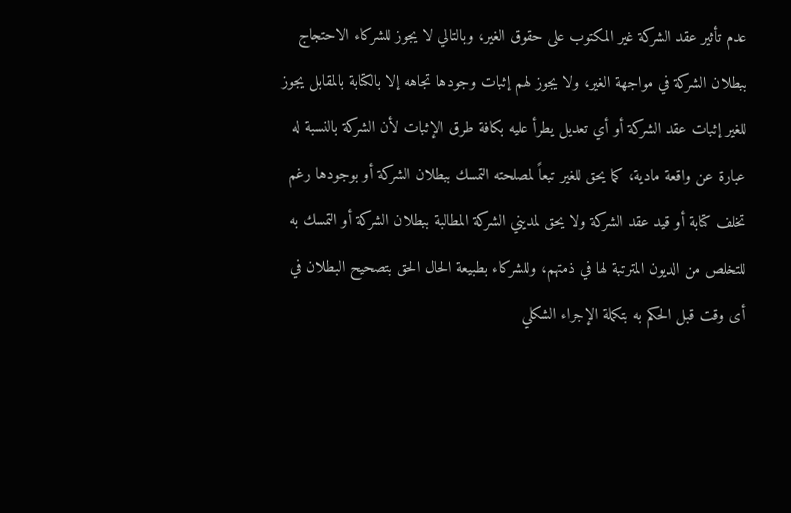عدم تأثير عقد الشركة غير المكتوب على حقوق الغير، وبالتالي لا يجوز للشركاء الاحتجاج ببطلان الشركة في مواجهة الغير، ولا يجوز لهم إثبات وجودها تجاهه إلا بالكتابة بالمقابل يجوز للغير إثبات عقد الشركة أو أي تعديل يطرأ عليه بكافة طرق الإثبات لأن الشركة بالنسبة له عبارة عن واقعة مادية، كما يحق للغير تبعاً لمصلحته التمسك ببطلان الشركة أو بوجودها رغم تخلف كتابة أو قيد عقد الشركة ولا يحق لمديني الشركة المطالبة ببطلان الشركة أو التمسك به للتخلص من الديون المترتبة لها في ذمتهم، وللشركاء بطبيعة الحال الحق بتصحيح البطلان في أى وقت قبل الحكم به بتكملة الإجراء الشكلي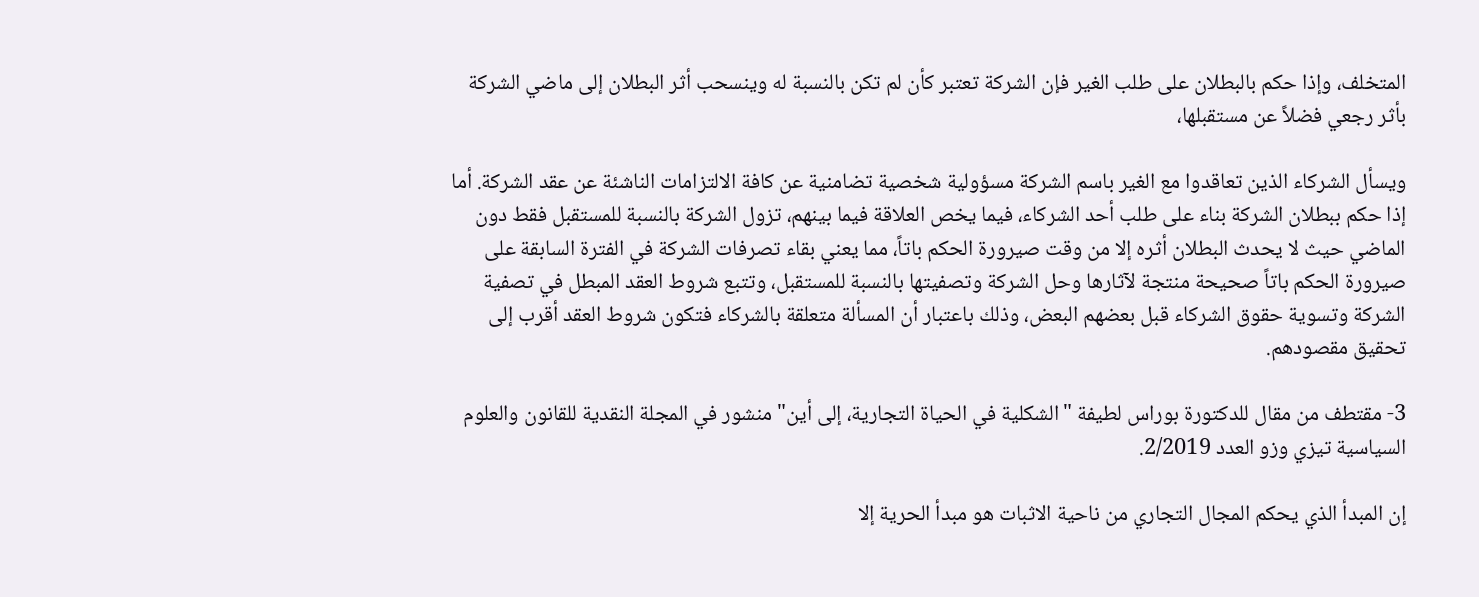المتخلف، وإذا حكم بالبطلان على طلب الغير فإن الشركة تعتبر كأن لم تكن بالنسبة له وينسحب أثر البطلان إلى ماضي الشركة بأثر رجعي فضلاً عن مستقبلها،

ويسأل الشركاء الذين تعاقدوا مع الغير باسم الشركة مسؤولية شخصية تضامنية عن كافة الالتزامات الناشئة عن عقد الشركة. أما إذا حكم ببطلان الشركة بناء على طلب أحد الشركاء، فيما يخص العلاقة فيما بينهم، تزول الشركة بالنسبة للمستقبل فقط دون الماضي حيث لا يحدث البطلان أثره إلا من وقت صيرورة الحكم باتاً، مما يعني بقاء تصرفات الشركة في الفترة السابقة على صيرورة الحكم باتاً صحيحة منتجة لآثارها وحل الشركة وتصفيتها بالنسبة للمستقبل، وتتبع شروط العقد المبطل في تصفية الشركة وتسوية حقوق الشركاء قبل بعضهم البعض، وذلك باعتبار أن المسألة متعلقة بالشركاء فتكون شروط العقد أقرب إلى تحقيق مقصودهم.

3- مقتطف من مقال للدكتورة بوراس لطيفة "الشكلية في الحياة التجارية، إلى أين" منشور في المجلة النقدية للقانون والعلوم السياسية تيزي وزو العدد 2/2019.

إن المبدأ الذي يحكم المجال التجاري من ناحية الاثبات هو مبدأ الحرية إلا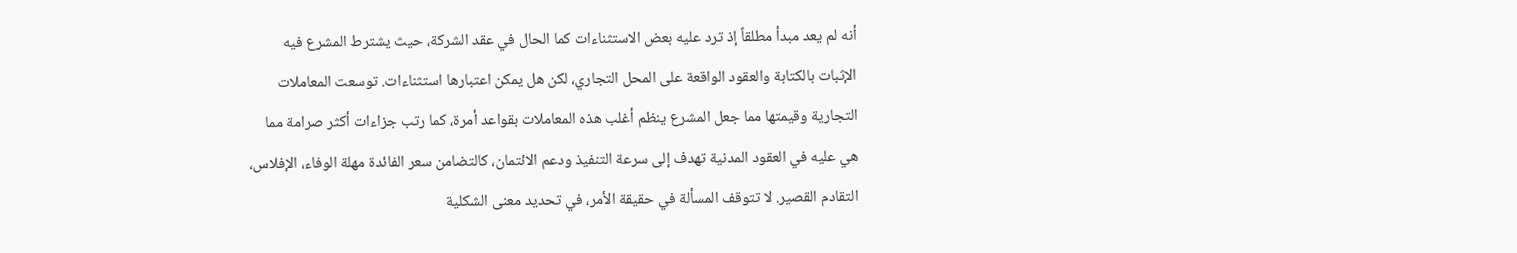أنه لم يعد مبدأ مطلقاً إذ ترد عليه بعض الاستثناءات كما الحال في عقد الشركة، حيث يشترط المشرع فيه الإثبات بالكتابة والعقود الواقعة على المحل التجاري، لكن هل يمكن اعتبارها استثناءات. توسعت المعاملات التجارية وقيمتها مما جعل المشرع ينظم أغلب هذه المعاملات بقواعد أمرة، كما رتب جزاءات أكثر صرامة مما هي عليه في العقود المدنية تهدف إلى سرعة التنفيذ ودعم الائتمان، كالتضامن سعر الفائدة مهلة الوفاء، الإفلاس، التقادم القصير. لا تتوقف المسألة في حقيقة الأمر، في تحديد معنى الشكلية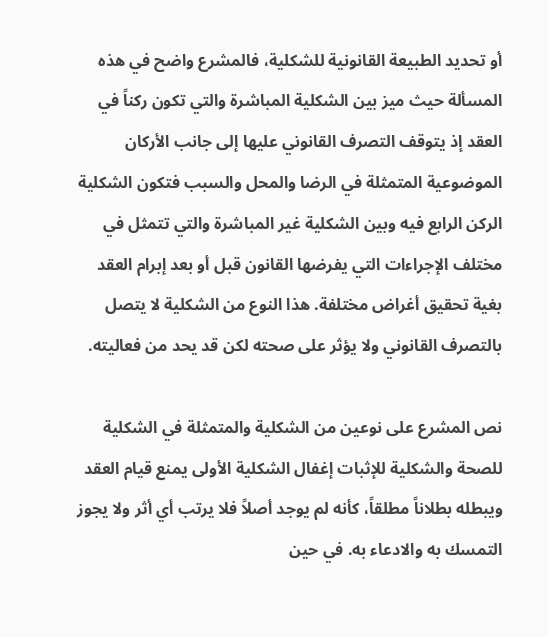أو تحديد الطبيعة القانونية للشكلية، فالمشرع واضح في هذه المسألة حيث ميز بين الشكلية المباشرة والتي تكون ركناً في العقد إذ يتوقف التصرف القانوني عليها إلى جانب الأركان الموضوعية المتمثلة في الرضا والمحل والسبب فتكون الشكلية الركن الرابع فيه وبين الشكلية غير المباشرة والتي تتمثل في مختلف الإجراءات التي يفرضها القانون قبل أو بعد إبرام العقد بغية تحقيق أغراض مختلفة. هذا النوع من الشكلية لا يتصل بالتصرف القانوني ولا يؤثر على صحته لكن قد يحد من فعاليته.

نص المشرع على نوعين من الشكلية والمتمثلة في الشكلية للصحة والشكلية للإثبات إغفال الشكلية الأولى يمنع قيام العقد ويبطله بطلاناً مطلقاً، كأنه لم يوجد أصلاً فلا يرتب أي أثر ولا يجوز التمسك به والادعاء به. في حين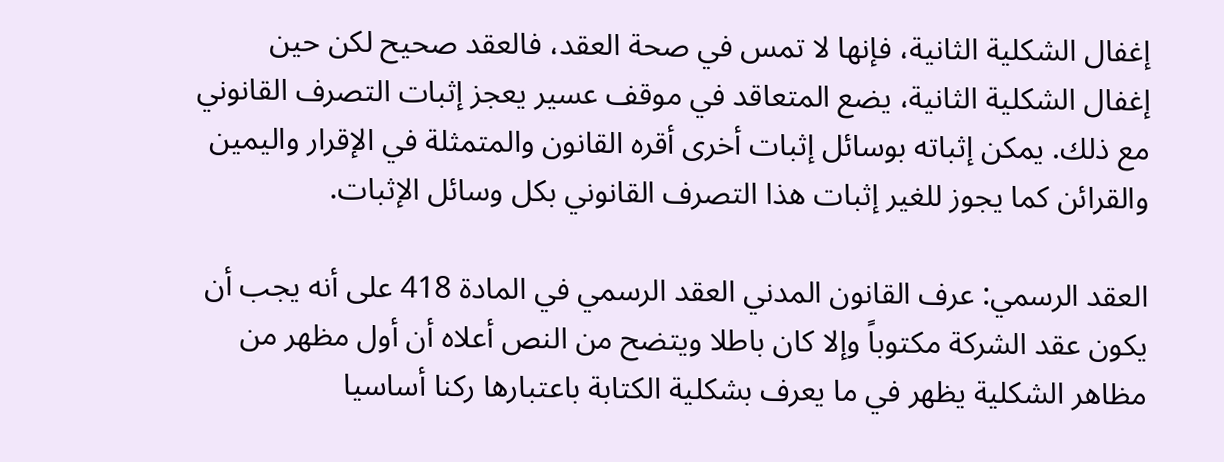إغفال الشكلية الثانية، فإنها لا تمس في صحة العقد، فالعقد صحيح لكن حين إغفال الشكلية الثانية، يضع المتعاقد في موقف عسير يعجز إثبات التصرف القانوني مع ذلك. يمكن إثباته بوسائل إثبات أخرى أقره القانون والمتمثلة في الإقرار واليمين والقرائن كما يجوز للغير إثبات هذا التصرف القانوني بكل وسائل الإثبات.

العقد الرسمي: عرف القانون المدني العقد الرسمي في المادة 418 على أنه يجب أن يكون عقد الشركة مكتوباً وإلا كان باطلا ويتضح من النص أعلاه أن أول مظهر من مظاهر الشكلية يظهر في ما يعرف بشكلية الكتابة باعتبارها ركنا أساسيا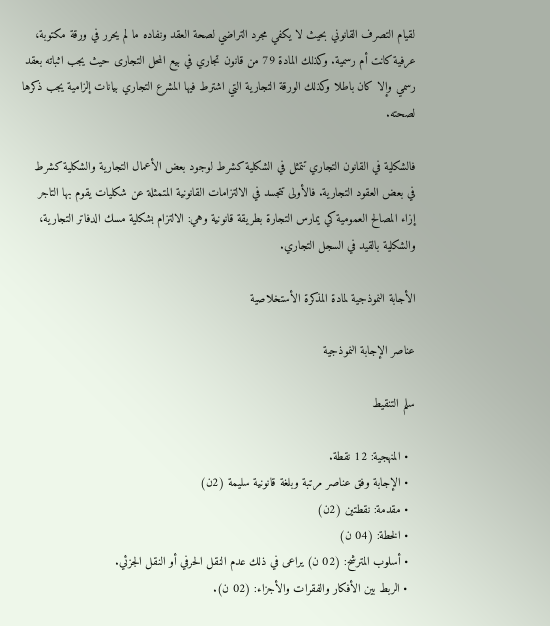لقيام التصرف القانوني بحيث لا يكفي مجرد التراضي لصحة العقد ونفاده ما لم يحرر في ورقة مكتوبة، عرفية كانت أم رسمية. وكذلك المادة 79 من قانون تجاري في بيع المحل التجارى حيث يجب اثباته بعقد رسمي وإلا كان باطلا وكذلك الورقة التجارية التي اشترط فيها المشرع التجاري بيانات إلزامية يجب ذكرها لصحته.

فالشكلية في القانون التجاري تتمثل في الشكلية كشرط لوجود بعض الأعمال التجارية والشكلية كشرط في بعض العقود التجارية. فالأولى تتجسد في الالتزامات القانونية المتمثلة عن شكليات يقوم بها التاجر إزاء المصالح العمومية كي يمارس التجارة بطريقة قانونية وهي: الالتزام بشكلية مسك الدفاتر التجارية، والشكلية بالقيد في السجل التجاري.

الأجابة النموذجية لمادة المذكرة الأستخلاصية

عناصر الإجابة النموذجية

سلم التنقيط

  • المنهجية: 12 نقطة.
  • الإجابة وفق عناصر مرتبة وبلغة قانونية سليمة (2ن)
  • مقدمة: نقطتين (2ن)
  • الخطة: (04 ن)
  • أسلوب المترشح: (02 ن) يراعى في ذلك عدم النقل الحرفي أو النقل الجزئي.
  • الربط بين الأفكار والفقرات والأجزاء: (02 ن).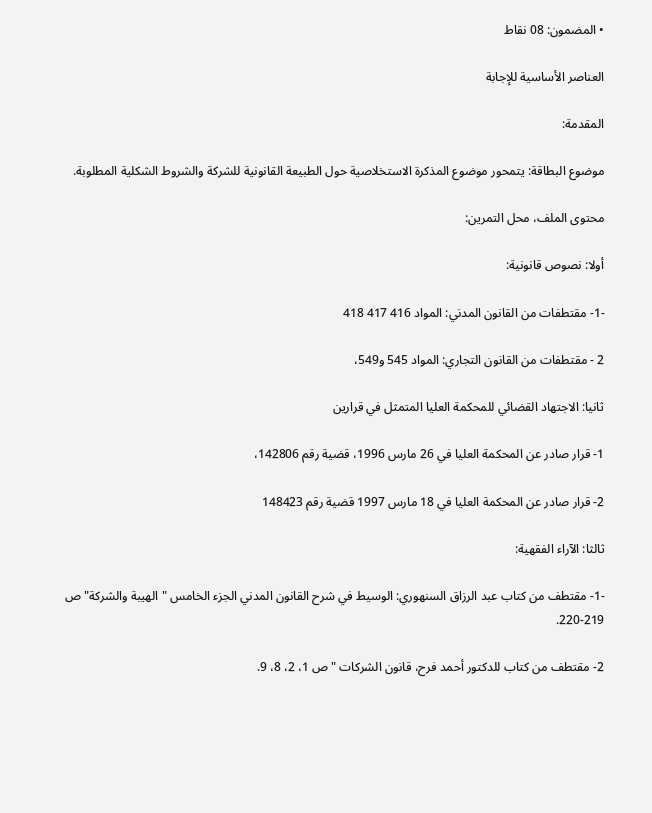• المضمون: 08 نقاط

العناصر الأساسية للإجابة

المقدمة:

موضوع البطاقة: يتمحور موضوع المذكرة الاستخلاصية حول الطبيعة القانونية للشركة والشروط الشكلية المطلوبة.

محتوى الملف، محل التمرين:

أولا: نصوص قانونية:

-1- مقتطفات من القانون المدني: المواد 416 417 418

2 - مقتطفات من القانون التجاري: المواد 545 و549،

ثانيا: الاجتهاد القضائي للمحكمة العليا المتمثل في قرارين

1- قرار صادر عن المحكمة العليا في 26 مارس 1996، قضية رقم 142806،

2- قرار صادر عن المحكمة العليا في 18 مارس 1997 قضية رقم 148423

ثالثا: الآراء الفقهية:

-1- مقتطف من كتاب عبد الرزاق السنهوري: الوسيط في شرح القانون المدني الجزء الخامس "الهيبة والشركة" ص 219-220.

2- مقتطف من كتاب للدكتور أحمد فرح، قانون الشركات " ص 1، 2، 8، 9.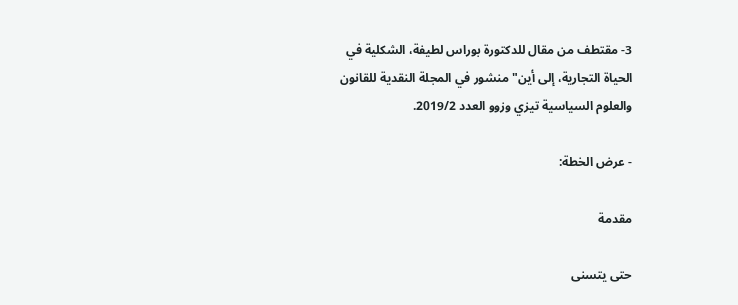3- مقتطف من مقال للدكتورة بوراس لطيفة، الشكلية في الحياة التجارية، إلى أين" منشور في المجلة النقدية للقانون والعلوم السياسية تيزي وزوو العدد 2019/2.

- عرض الخطة:

مقدمة

حتى يتسنى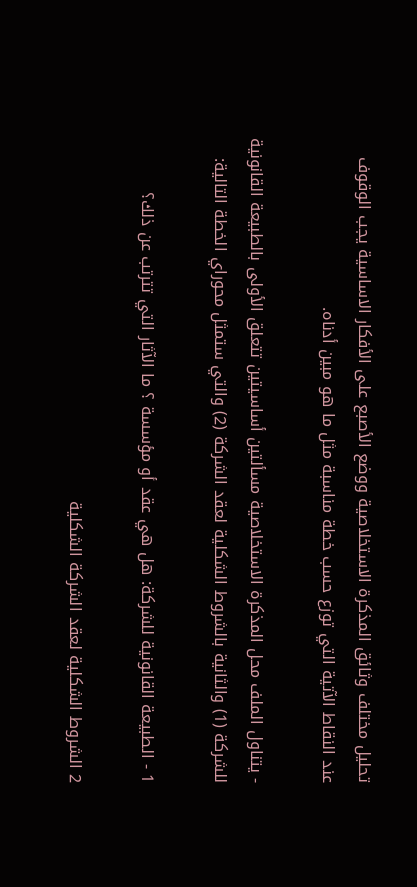تحليل مختلف وثائق المذكرة الاستخلاصية ووضع الأصبع على الأفكار الاساسية يجب الوقوف عند النقاط الآتية التي توزع حسب خطة مناسبة مثل ما هو مبين أدناه.

- يتناول الملف محل المذكرة الاستخلاصية مسألتين أساسيتين تتعلق الأولى بالطبيعة القانونية للشركة (1) والثانية بالشروط الشكلية لعقد الشركة (2) والتي ستمثل محوراي الخطة التالية:

1 - الطبيعة القانونية للشركة: هل هي عقد أو مؤسسة ؟ ما الآثار التي تترتب عن ذلك؟

2 الشروط الشكلية لعقد الشركة الشكلية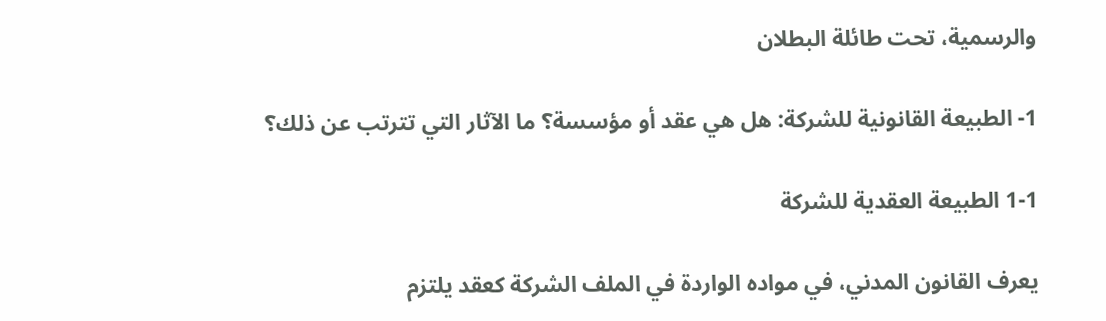والرسمية، تحت طائلة البطلان

1- الطبيعة القانونية للشركة: هل هي عقد أو مؤسسة؟ ما الآثار التي تترتب عن ذلك؟

1-1 الطبيعة العقدية للشركة

يعرف القانون المدني، في مواده الواردة في الملف الشركة كعقد يلتزم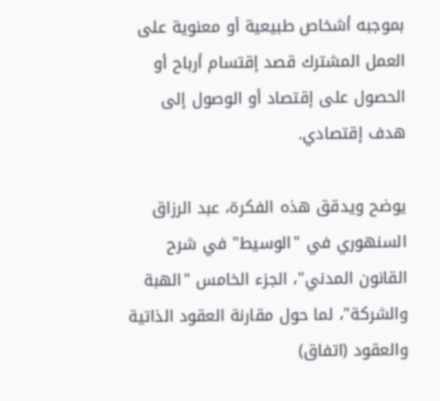بموجبه أشخاص طبيعية أو معنوية على العمل المشترك قصد إقتسام أرباح أو الحصول على إقتصاد أو الوصول إلى هدف إقتصادي.

يوضح ويدقق هذه الفكرة، عبد الرزاق السنهوري في "الوسيط" في شرح القانون المدني"، الجزء الخامس "الهبة والشركة"، لما حول مقارنة العقود الذاتية والعقود (اتفاق)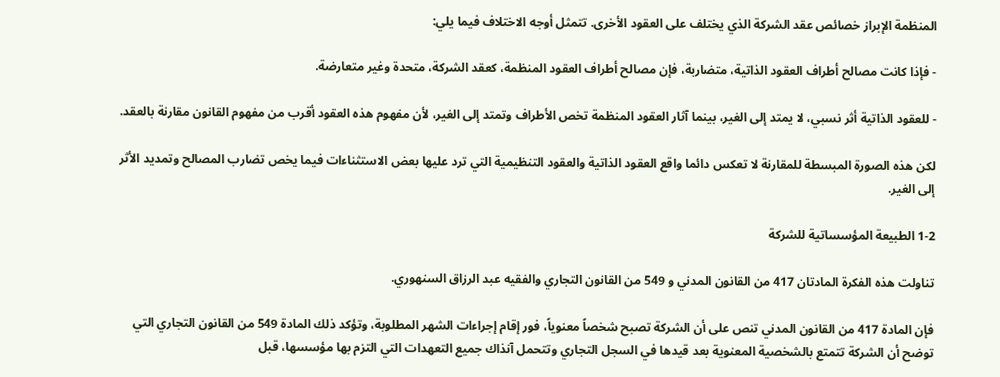المنظمة الإبراز خصائص عقد الشركة الذي يختلف على العقود الأخرى. تتمثل أوجه الاختلاف فيما يلي:

- فإذا كانت مصالح أطراف العقود الذاتية، متضاربة، فإن مصالح أطراف العقود المنظمة، كعقد الشركة، متحدة وغير متعارضة.

- للعقود الذاتية أثر نسبي، لا يمتد إلى الغير، بينما آثار العقود المنظمة تخص الأطراف وتمتد إلى الغير، لأن مفهوم هذه العقود أقرب من مفهوم القانون مقارنة بالعقد.

لكن هذه الصورة المبسطة للمقارنة لا تعكس دائما واقع العقود الذاتية والعقود التنظيمية التي ترد عليها بعض الاستثناءات فيما يخص تضارب المصالح وتمديد الأثر إلى الغير.

1-2 الطبيعة المؤسساتية للشركة

تناولت هذه الفكرة المادتان 417 من القانون المدني و 549 من القانون التجاري والفقيه عبد الرزاق السنهوري.

فإن المادة 417 من القانون المدني تنص على أن الشركة تصبح شخصاً معنوياً، فور إقام إجراءات الشهر المطلوبة، وتؤكد ذلك المادة 549 من القانون التجاري التي توضح أن الشركة تتمتع بالشخصية المعنوية بعد قيدها في السجل التجاري وتتحمل آنذاك جميع التعهدات التي التزم بها مؤسسها، قبل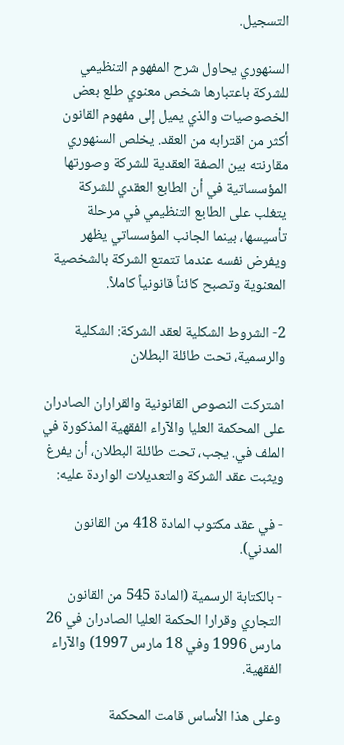التسجيل.

السنهوري يحاول شرح المفهوم التنظيمي للشركة باعتبارها شخص معنوي طلع بعض الخصوصيات والذي يميل إلى مفهوم القانون أكثر من اقترابه من العقد. يخلص السنهوري مقارنته بين الصفة العقدية للشركة وصورتها المؤسساتية في أن الطابع العقدي للشركة يتغلب على الطابع التنظيمي في مرحلة تأسيسها، بينما الجانب المؤسساتي يظهر ويفرض نفسه عندما تتمتع الشركة بالشخصية المعنوية وتصبح كائناً قانونياً كاملاً.

2- الشروط الشكلية لعقد الشركة: الشكلية والرسمية، تحت طائلة البطلان

اشتركت النصوص القانونية والقراران الصادران على المحكمة العليا والآراء الفقهية المذكورة في الملف في. يجب، تحت طائلة البطلان، أن يفرغ ويثبت عقد الشركة والتعديلات الواردة عليه:

- في عقد مكتوب المادة 418 من القانون المدني).

- بالكتابة الرسمية (المادة 545 من القانون التجاري وقرارا الحكمة العليا الصادران في 26 مارس 1996 وفي 18 مارس 1997) والآراء الفقهية.

وعلى هذا الأساس قامت المحكمة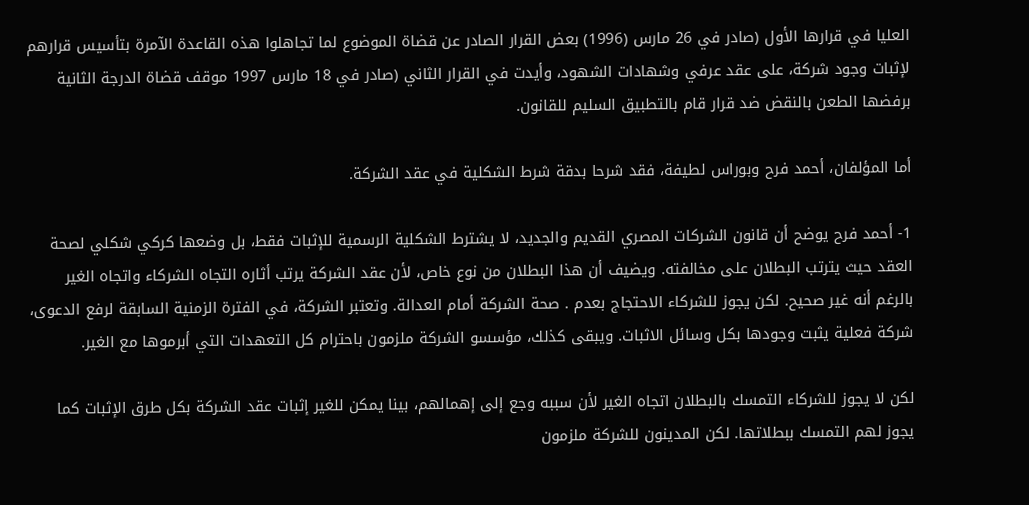العليا في قرارها الأول (صادر في 26 مارس (1996) بعض القرار الصادر عن قضاة الموضوع لما تجاهلوا هذه القاعدة الآمرة بتأسيس قرارهم لإثبات وجود شركة، على عقد عرفي وشهادات الشهود، وأيدت في القرار الثاني (صادر في 18 مارس 1997 موقف قضاة الدرجة الثانية برفضها الطعن بالنقض ضد قرار قام بالتطبيق السليم للقانون.

أما المؤلفان، أحمد فرح وبوراس لطيفة، فقد شرحا بدقة شرط الشكلية في عقد الشركة.

1- أحمد فرح يوضح أن قانون الشركات المصري القديم والجديد، لا يشترط الشكلية الرسمية للإثبات فقط، بل وضعها كركي شكلي لصحة العقد حيث يترتب البطلان على مخالفته. ويضيف أن هذا البطلان من نوع خاص، لأن عقد الشركة يرتب أثاره التجاه الشركاء واتجاه الغير بالرغم أنه غير صحيح. لكن يجوز للشركاء الاحتجاج بعدم . صحة الشركة أمام العدالة. وتعتبر الشركة، في الفترة الزمنية السابقة لرفع الدعوى، شركة فعلية يثبت وجودها بكل وسائل الاثبات. ويبقى كذلك، مؤسسو الشركة ملزمون باحترام كل التعهدات التي أبرموها مع الغير.

لكن لا يجوز للشركاء التمسك بالبطلان اتجاه الغير لأن سببه وجع إلى إهمالهم، بينا يمكن للغير إثبات عقد الشركة بكل طرق الإثبات كما يجوز لهم التمسك ببطلاتها. لكن المدينون للشركة ملزمون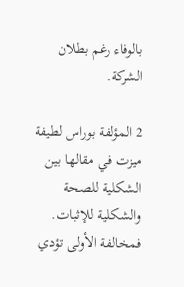بالوفاء رغم بطلان الشركة.

2 المؤلفة بوراس لطيفة ميزت في مقالها بين الشكلية للصحة والشكلية للإثبات. فمخالفة الأولى تؤدي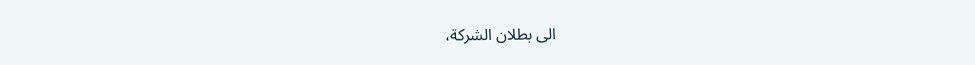الى بطلان الشركة،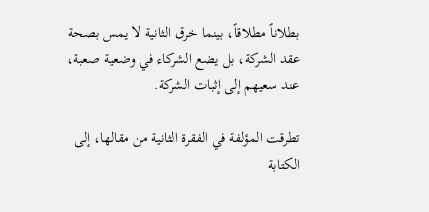بطلاناً مطلاقاً، بينما خرق الثانية لا يمس بصحة عقد الشركة، بل يضع الشركاء في وضعية صعبة، عند سعيهم إلى إثبات الشركة.

تطرقت المؤلفة في الفقرة الثانية من مقالها، إلى الكتابة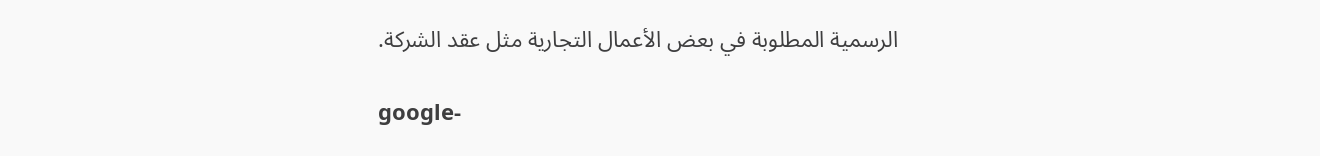الرسمية المطلوبة في بعض الأعمال التجارية مثل عقد الشركة.

google-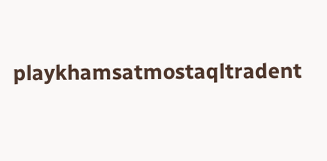playkhamsatmostaqltradent